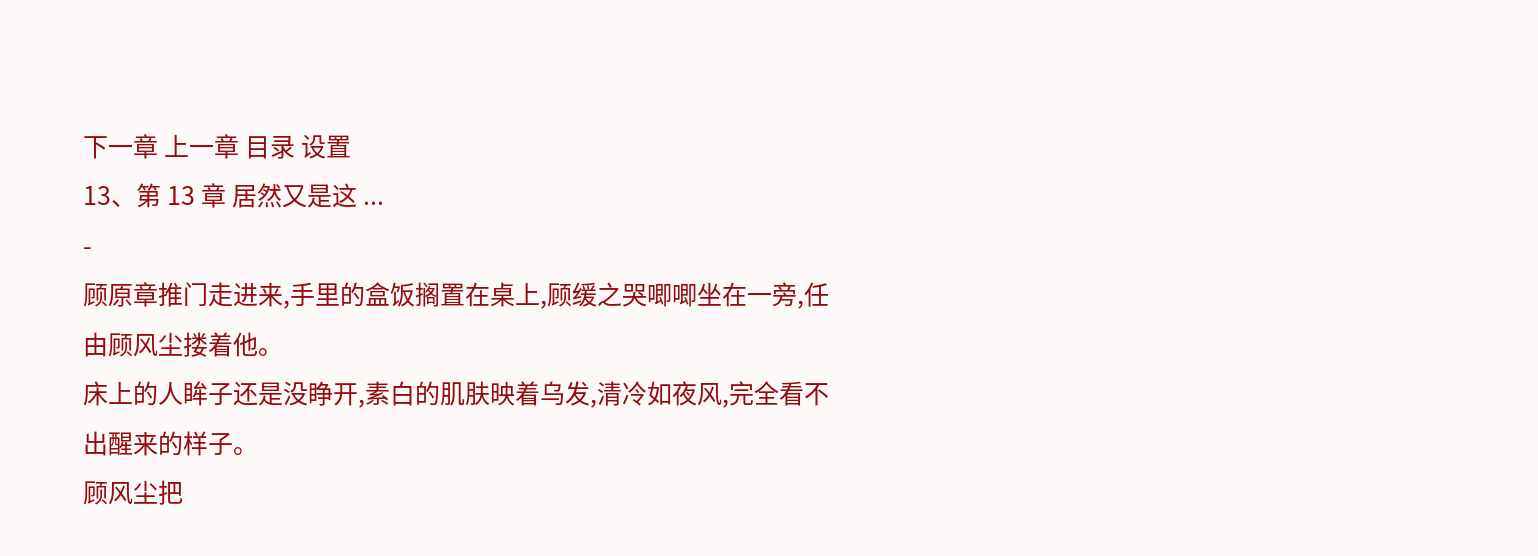下一章 上一章 目录 设置
13、第 13 章 居然又是这 ...
-
顾原章推门走进来,手里的盒饭搁置在桌上,顾缓之哭唧唧坐在一旁,任由顾风尘搂着他。
床上的人眸子还是没睁开,素白的肌肤映着乌发,清冷如夜风,完全看不出醒来的样子。
顾风尘把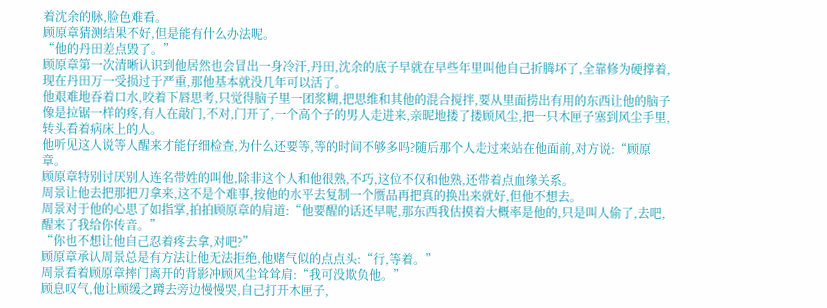着沈余的脉,脸色难看。
顾原章猜测结果不好,但是能有什么办法呢。
“他的丹田差点毁了。”
顾原章第一次清晰认识到他居然也会冒出一身冷汗,丹田,沈余的底子早就在早些年里叫他自己折腾坏了,全靠修为硬撑着,现在丹田万一受损过于严重,那他基本就没几年可以活了。
他艰难地吞着口水,咬着下唇思考,只觉得脑子里一团浆糊,把思维和其他的混合搅拌,要从里面捞出有用的东西让他的脑子像是拉锯一样的疼,有人在敲门,不对,门开了,一个高个子的男人走进来,亲昵地搂了搂顾风尘,把一只木匣子塞到风尘手里,转头看着病床上的人。
他听见这人说等人醒来才能仔细检查,为什么还要等,等的时间不够多吗?随后那个人走过来站在他面前,对方说:“顾原章。
顾原章特别讨厌别人连名带姓的叫他,除非这个人和他很熟,不巧,这位不仅和他熟,还带着点血缘关系。
周景让他去把那把刀拿来,这不是个难事,按他的水平去复制一个赝品再把真的换出来就好,但他不想去。
周景对于他的心思了如指掌,拍拍顾原章的肩道:“他要醒的话还早呢,那东西我估摸着大概率是他的,只是叫人偷了,去吧,醒来了我给你传音。”
“你也不想让他自己忍着疼去拿,对吧?”
顾原章承认周景总是有方法让他无法拒绝,他赌气似的点点头:“行,等着。”
周景看着顾原章摔门离开的背影冲顾风尘耸耸肩:“我可没欺负他。”
顾息叹气,他让顾缓之蹲去旁边慢慢哭,自己打开木匣子,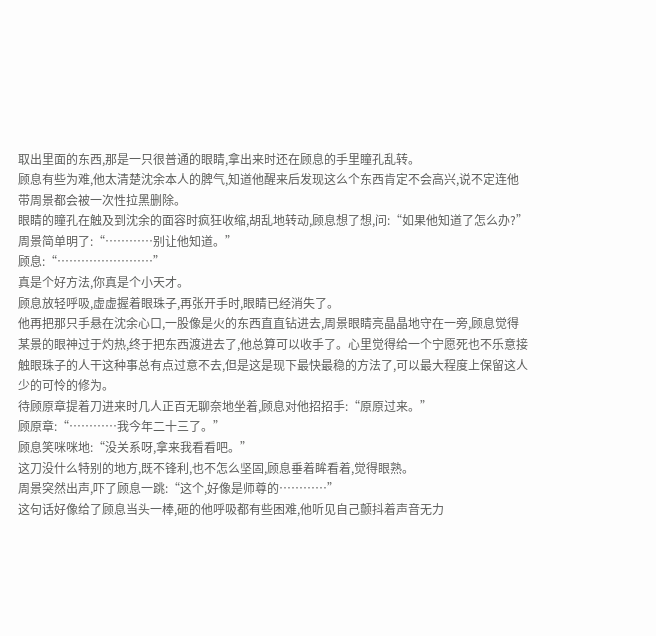取出里面的东西,那是一只很普通的眼睛,拿出来时还在顾息的手里瞳孔乱转。
顾息有些为难,他太清楚沈余本人的脾气,知道他醒来后发现这么个东西肯定不会高兴,说不定连他带周景都会被一次性拉黑删除。
眼睛的瞳孔在触及到沈余的面容时疯狂收缩,胡乱地转动,顾息想了想,问:“如果他知道了怎么办?”
周景简单明了:“…………别让他知道。”
顾息:“……………………”
真是个好方法,你真是个小天才。
顾息放轻呼吸,虚虚握着眼珠子,再张开手时,眼睛已经消失了。
他再把那只手悬在沈余心口,一股像是火的东西直直钻进去,周景眼睛亮晶晶地守在一旁,顾息觉得某景的眼神过于灼热,终于把东西渡进去了,他总算可以收手了。心里觉得给一个宁愿死也不乐意接触眼珠子的人干这种事总有点过意不去,但是这是现下最快最稳的方法了,可以最大程度上保留这人少的可怜的修为。
待顾原章提着刀进来时几人正百无聊奈地坐着,顾息对他招招手:“原原过来。”
顾原章:“…………我今年二十三了。”
顾息笑咪咪地:“没关系呀,拿来我看看吧。”
这刀没什么特别的地方,既不锋利,也不怎么坚固,顾息垂着眸看着,觉得眼熟。
周景突然出声,吓了顾息一跳:“这个,好像是师尊的…………”
这句话好像给了顾息当头一棒,砸的他呼吸都有些困难,他听见自己颤抖着声音无力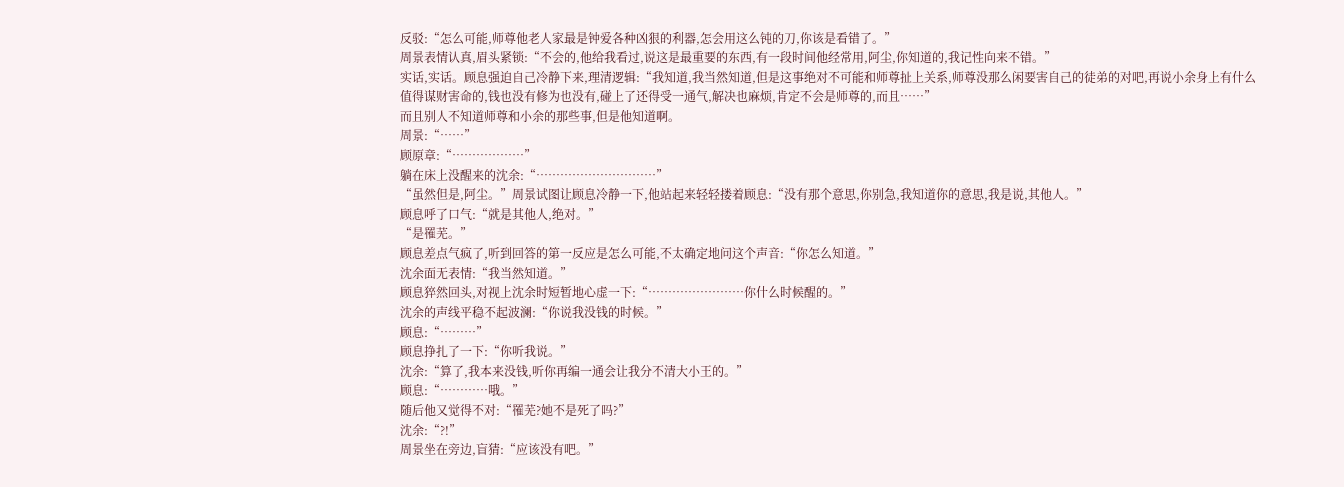反驳:“怎么可能,师尊他老人家最是钟爱各种凶狠的利器,怎会用这么钝的刀,你该是看错了。”
周景表情认真,眉头紧锁:“不会的,他给我看过,说这是最重要的东西,有一段时间他经常用,阿尘,你知道的,我记性向来不错。”
实话,实话。顾息强迫自己冷静下来,理清逻辑:“我知道,我当然知道,但是这事绝对不可能和师尊扯上关系,师尊没那么闲要害自己的徒弟的对吧,再说小余身上有什么值得谋财害命的,钱也没有修为也没有,碰上了还得受一通气,解决也麻烦,肯定不会是师尊的,而且……”
而且别人不知道师尊和小余的那些事,但是他知道啊。
周景:“……”
顾原章:“………………”
躺在床上没醒来的沈余:“…………………………”
“虽然但是,阿尘。”周景试图让顾息冷静一下,他站起来轻轻搂着顾息:“没有那个意思,你别急,我知道你的意思,我是说,其他人。”
顾息呼了口气:“就是其他人,绝对。”
“是罹芜。”
顾息差点气疯了,听到回答的第一反应是怎么可能,不太确定地问这个声音:“你怎么知道。”
沈余面无表情:“我当然知道。”
顾息猝然回头,对视上沈余时短暂地心虚一下:“……………………你什么时候醒的。”
沈余的声线平稳不起波澜:“你说我没钱的时候。”
顾息:“………”
顾息挣扎了一下:“你听我说。”
沈余:“算了,我本来没钱,听你再编一通会让我分不清大小王的。”
顾息:“…………哦。”
随后他又觉得不对:“罹芜?她不是死了吗?”
沈余:“?!”
周景坐在旁边,盲猜:“应该没有吧。”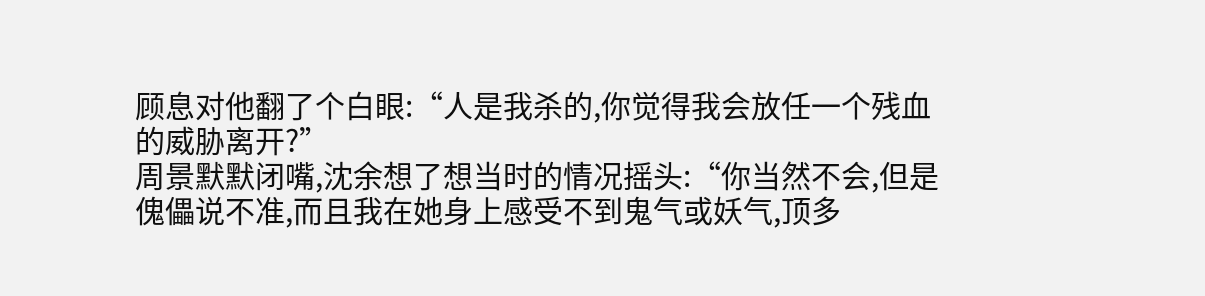顾息对他翻了个白眼:“人是我杀的,你觉得我会放任一个残血的威胁离开?”
周景默默闭嘴,沈余想了想当时的情况摇头:“你当然不会,但是傀儡说不准,而且我在她身上感受不到鬼气或妖气,顶多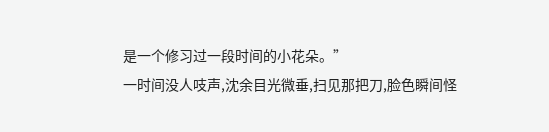是一个修习过一段时间的小花朵。”
一时间没人吱声,沈余目光微垂,扫见那把刀,脸色瞬间怪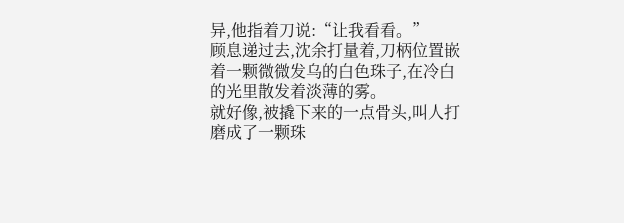异,他指着刀说:“让我看看。”
顾息递过去,沈余打量着,刀柄位置嵌着一颗微微发乌的白色珠子,在冷白的光里散发着淡薄的雾。
就好像,被撬下来的一点骨头,叫人打磨成了一颗珠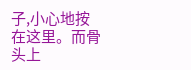子,小心地按在这里。而骨头上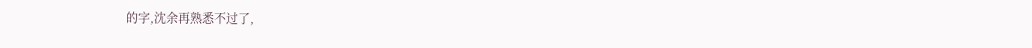的字,沈余再熟悉不过了,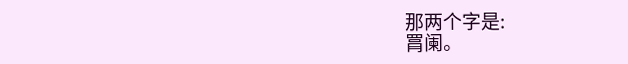那两个字是:
罥阑。